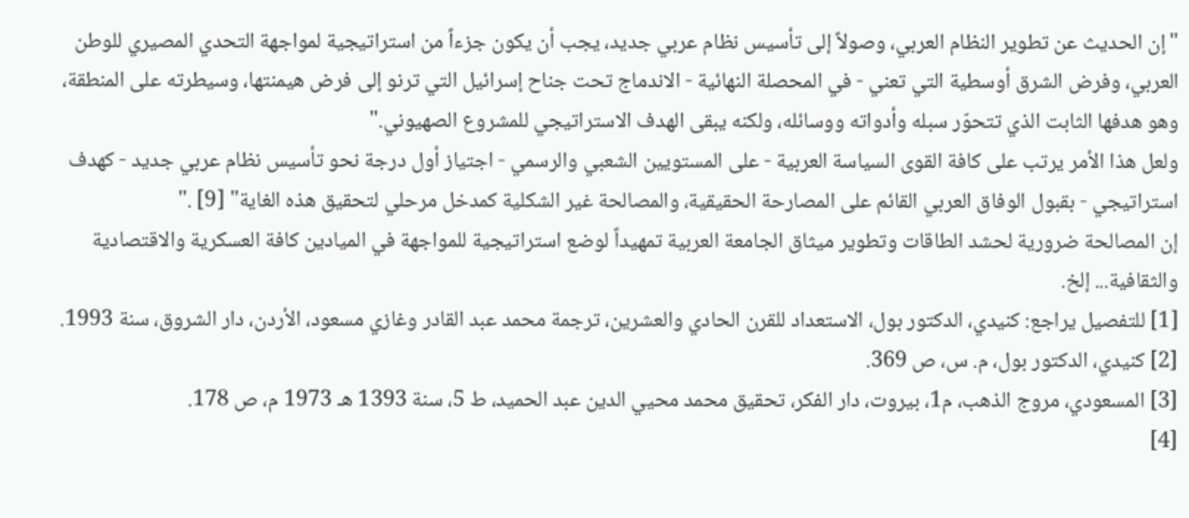"إن الحديث عن تطوير النظام العربي، وصولاً إلى تأسيس نظام عربي جديد، يجب أن يكون جزءاً من استراتيجية لمواجهة التحدي المصيري للوطن العربي، وفرض الشرق أوسطية التي تعني - في المحصلة النهائية - الاندماج تحت جناح إسرائيل التي ترنو إلى فرض هيمنتها، وسيطرته على المنطقة، وهو هدفها الثابت الذي تتحوّر سبله وأدواته ووسائله، ولكنه يبقى الهدف الاستراتيجي للمشروع الصهيوني."
ولعل هذا الأمر يرتب على كافة القوى السياسة العربية - على المستويين الشعبي والرسمي - اجتياز أول درجة نحو تأسيس نظام عربي جديد - كهدف استراتيجي - بقبول الوفاق العربي القائم على المصارحة الحقيقية، والمصالحة غير الشكلية كمدخل مرحلي لتحقيق هذه الغاية" [9] ."
إن المصالحة ضرورية لحشد الطاقات وتطوير ميثاق الجامعة العربية تمهيداً لوضع استراتيجية للمواجهة في الميادين كافة العسكرية والاقتصادية والثقافية... إلخ.
[1] للتفصيل يراجع: كنيدي، الدكتور بول، الاستعداد للقرن الحادي والعشرين، ترجمة محمد عبد القادر وغازي مسعود، الأردن، دار الشروق، سنة 1993.
[2] كنيدي، الدكتور بول، م. س، ص 369.
[3] المسعودي، مروج الذهب، م1، بيروت، دار الفكر، تحقيق محمد محيي الدين عبد الحميد، ط 5، سنة 1393 هـ 1973 م، ص 178.
[4]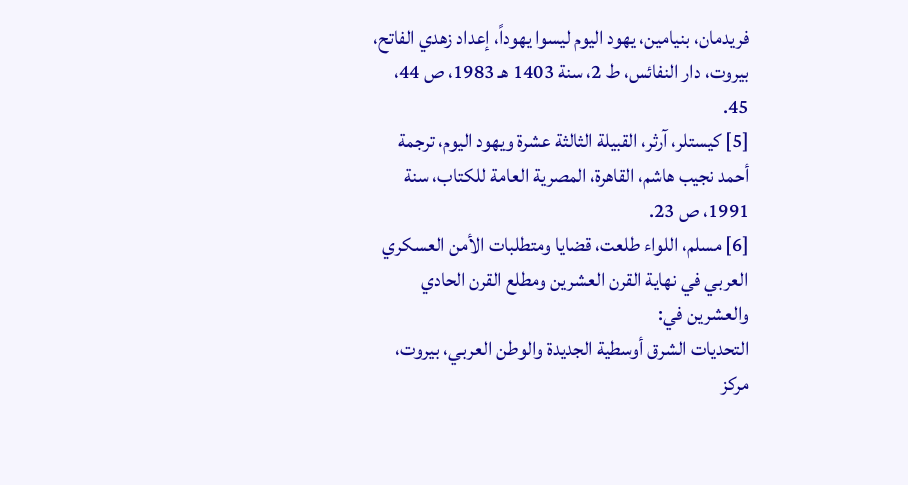فريدمان، بنيامين، يهود اليوم ليسوا يهوداً، إعداد زهدي الفاتح، بيروت، دار النفائس، ط 2، سنة 1403 هـ 1983، ص 44، 45.
[5] كيستلر، آرثر، القبيلة الثالثة عشرة ويهود اليوم، ترجمة أحمد نجيب هاشم، القاهرة، المصرية العامة للكتاب، سنة 1991، ص 23.
[6] مسلم، اللواء طلعت، قضايا ومتطلبات الأمن العسكري العربي في نهاية القرن العشرين ومطلع القرن الحادي والعشرين في:
التحديات الشرق أوسطية الجديدة والوطن العربي، بيروت، مركز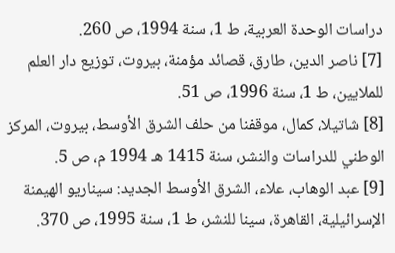دراسات الوحدة العربية، ط 1، سنة 1994، ص 260.
[7] ناصر الدين، طارق، قصائد مؤمنة، بيروت، توزيع دار العلم للملايين، ط 1، سنة 1996، ص 51.
[8] شاتيلا، كمال، موقفنا من حلف الشرق الأوسط، بيروت، المركز الوطني للدراسات والنشر، سنة 1415 هـ 1994 م، ص 5.
[9] عبد الوهاب، علاء، الشرق الأوسط الجديد: سيناريو الهيمنة الإسرائيلية، القاهرة، سينا للنشر، ط 1، سنة 1995، ص 370.